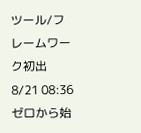ツール/フレームワーク初出 8/21 08:36
ゼロから始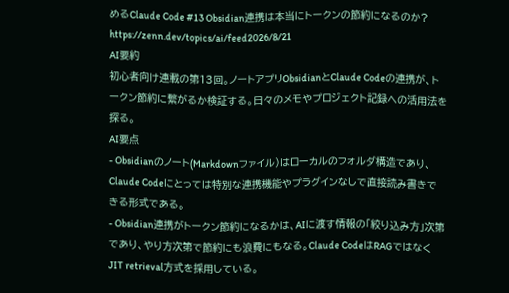めるClaude Code #13 Obsidian連携は本当にトークンの節約になるのか?
https://zenn.dev/topics/ai/feed2026/8/21
AI要約
初心者向け連載の第13回。ノートアプリObsidianとClaude Codeの連携が、トークン節約に繋がるか検証する。日々のメモやプロジェクト記録への活用法を探る。
AI要点
- Obsidianのノート(Markdownファイル)はローカルのフォルダ構造であり、Claude Codeにとっては特別な連携機能やプラグインなしで直接読み書きできる形式である。
- Obsidian連携がトークン節約になるかは、AIに渡す情報の「絞り込み方」次第であり、やり方次第で節約にも浪費にもなる。Claude CodeはRAGではなくJIT retrieval方式を採用している。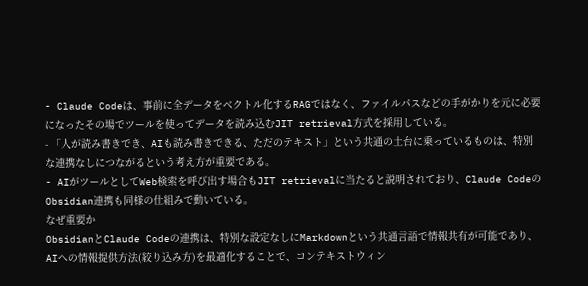- Claude Codeは、事前に全データをベクトル化するRAGではなく、ファイルパスなどの手がかりを元に必要になったその場でツールを使ってデータを読み込むJIT retrieval方式を採用している。
- 「人が読み書きでき、AIも読み書きできる、ただのテキスト」という共通の土台に乗っているものは、特別な連携なしにつながるという考え方が重要である。
- AIがツールとしてWeb検索を呼び出す場合もJIT retrievalに当たると説明されており、Claude CodeのObsidian連携も同様の仕組みで動いている。
なぜ重要か
ObsidianとClaude Codeの連携は、特別な設定なしにMarkdownという共通言語で情報共有が可能であり、AIへの情報提供方法(絞り込み方)を最適化することで、コンテキストウィン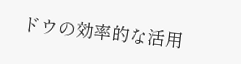ドウの効率的な活用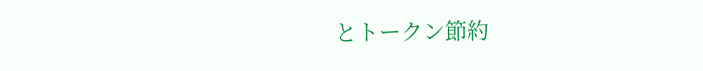とトークン節約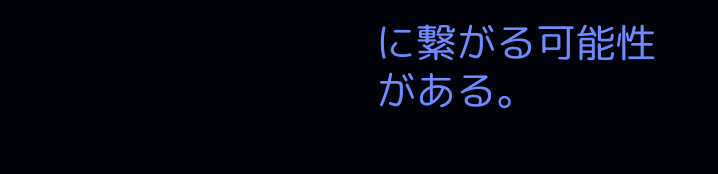に繋がる可能性がある。